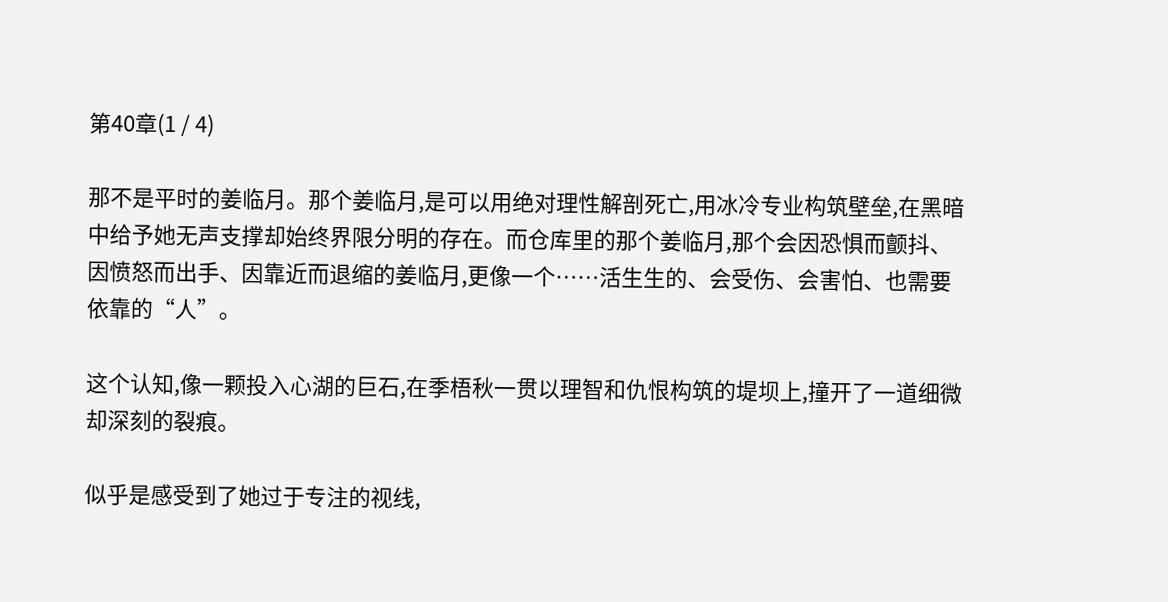第40章(1 / 4)

那不是平时的姜临月。那个姜临月,是可以用绝对理性解剖死亡,用冰冷专业构筑壁垒,在黑暗中给予她无声支撑却始终界限分明的存在。而仓库里的那个姜临月,那个会因恐惧而颤抖、因愤怒而出手、因靠近而退缩的姜临月,更像一个……活生生的、会受伤、会害怕、也需要依靠的“人”。

这个认知,像一颗投入心湖的巨石,在季梧秋一贯以理智和仇恨构筑的堤坝上,撞开了一道细微却深刻的裂痕。

似乎是感受到了她过于专注的视线,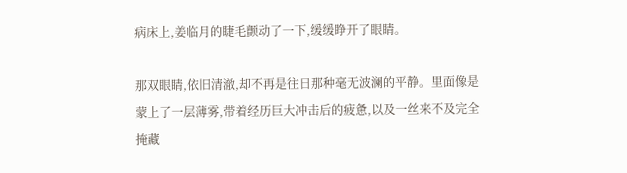病床上,姜临月的睫毛颤动了一下,缓缓睁开了眼睛。

那双眼睛,依旧清澈,却不再是往日那种毫无波澜的平静。里面像是蒙上了一层薄雾,带着经历巨大冲击后的疲惫,以及一丝来不及完全掩藏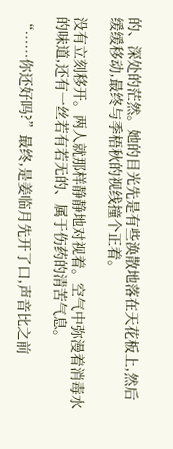的、深处的茫然。她的目光先是有些涣散地落在天花板上,然后缓缓移动,最终与季梧秋的视线撞个正着。

没有立刻移开。两人就那样静静地对视着。空气中弥漫着消毒水的味道,还有一丝若有若无的、属于伤药的清苦气息。

“……你还好吗?”最终,是姜临月先开了口,声音比之前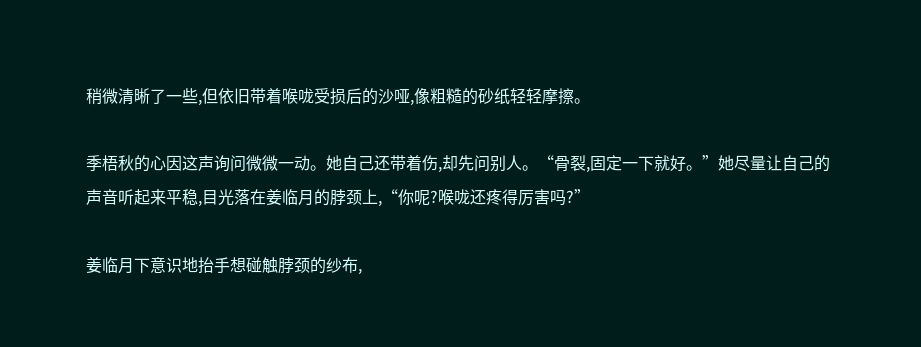稍微清晰了一些,但依旧带着喉咙受损后的沙哑,像粗糙的砂纸轻轻摩擦。

季梧秋的心因这声询问微微一动。她自己还带着伤,却先问别人。“骨裂,固定一下就好。”她尽量让自己的声音听起来平稳,目光落在姜临月的脖颈上,“你呢?喉咙还疼得厉害吗?”

姜临月下意识地抬手想碰触脖颈的纱布,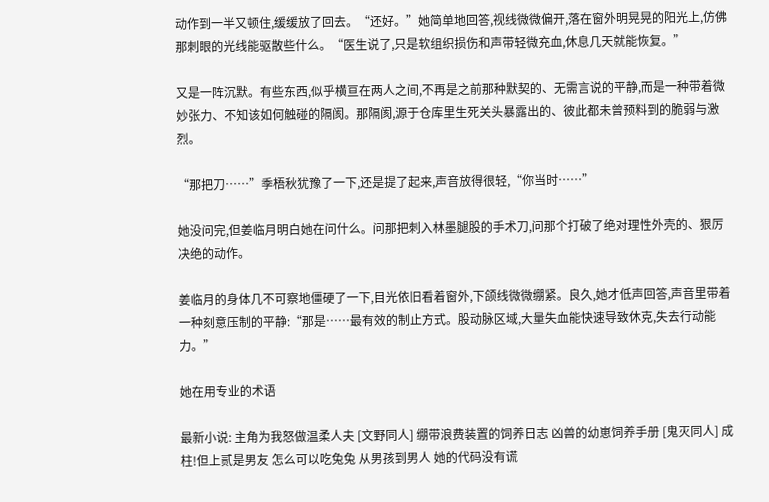动作到一半又顿住,缓缓放了回去。“还好。”她简单地回答,视线微微偏开,落在窗外明晃晃的阳光上,仿佛那刺眼的光线能驱散些什么。“医生说了,只是软组织损伤和声带轻微充血,休息几天就能恢复。”

又是一阵沉默。有些东西,似乎横亘在两人之间,不再是之前那种默契的、无需言说的平静,而是一种带着微妙张力、不知该如何触碰的隔阂。那隔阂,源于仓库里生死关头暴露出的、彼此都未曾预料到的脆弱与激烈。

“那把刀……”季梧秋犹豫了一下,还是提了起来,声音放得很轻,“你当时……”

她没问完,但姜临月明白她在问什么。问那把刺入林墨腿股的手术刀,问那个打破了绝对理性外壳的、狠厉决绝的动作。

姜临月的身体几不可察地僵硬了一下,目光依旧看着窗外,下颌线微微绷紧。良久,她才低声回答,声音里带着一种刻意压制的平静:“那是……最有效的制止方式。股动脉区域,大量失血能快速导致休克,失去行动能力。”

她在用专业的术语

最新小说: 主角为我怒做温柔人夫 [文野同人] 绷带浪费装置的饲养日志 凶兽的幼崽饲养手册 [鬼灭同人] 成柱!但上贰是男友 怎么可以吃兔兔 从男孩到男人 她的代码没有谎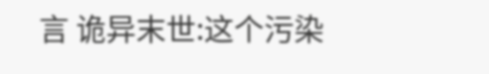言 诡异末世:这个污染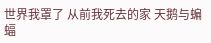世界我罩了 从前我死去的家 天鹅与蝙蝠